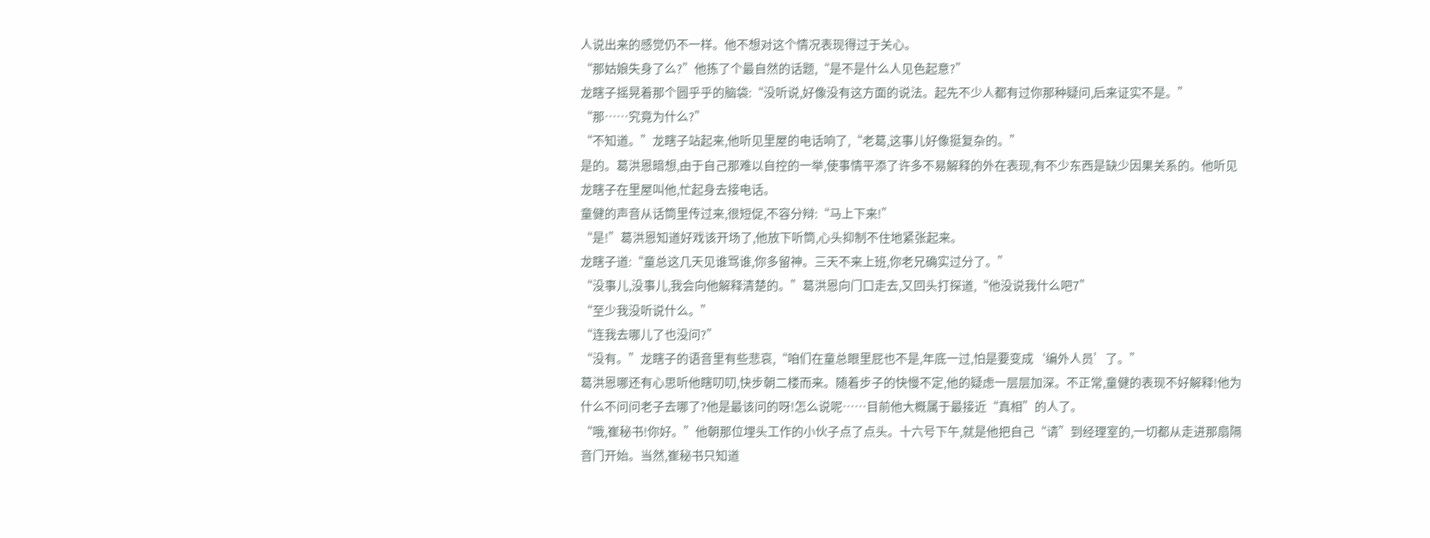人说出来的感觉仍不一样。他不想对这个情况表现得过于关心。
“那姑娘失身了么?”他拣了个最自然的话题,“是不是什么人见色起意?”
龙瞎子摇晃着那个圆乎乎的脑袋:“没听说,好像没有这方面的说法。起先不少人都有过你那种疑问,后来证实不是。”
“那……究竟为什么?”
“不知道。”龙瞎子站起来,他听见里屋的电话响了,“老葛,这事儿好像挺复杂的。”
是的。葛洪恩暗想,由于自己那难以自控的一举,使事情平添了许多不易解释的外在表现,有不少东西是缺少因果关系的。他听见龙瞎子在里屋叫他,忙起身去接电话。
童健的声音从话筒里传过来,很短促,不容分辩:“马上下来!”
“是!”葛洪恩知道好戏该开场了,他放下听筒,心头抑制不住地紧张起来。
龙瞎子道:“童总这几天见谁骂谁,你多留神。三天不来上班,你老兄确实过分了。”
“没事儿,没事儿,我会向他解释清楚的。”葛洪恩向门口走去,又回头打探道,“他没说我什么吧7”
“至少我没听说什么。”
“连我去哪儿了也没问?”
“没有。”龙瞎子的语音里有些悲哀,“咱们在童总眼里屁也不是,年底一过,怕是要变成‘编外人员’了。”
葛洪恩哪还有心思听他瞎叨叨,快步朝二楼而来。随着步子的快慢不定,他的疑虑一层层加深。不正常,童健的表现不好解释!他为什么不问问老子去哪了?他是最该问的呀!怎么说呢……目前他大概属于最接近“真相”的人了。
“哦,崔秘书!你好。”他朝那位埋头工作的小伙子点了点头。十六号下午,就是他把自己“请”到经理室的,一切都从走进那扇隔音门开始。当然,崔秘书只知道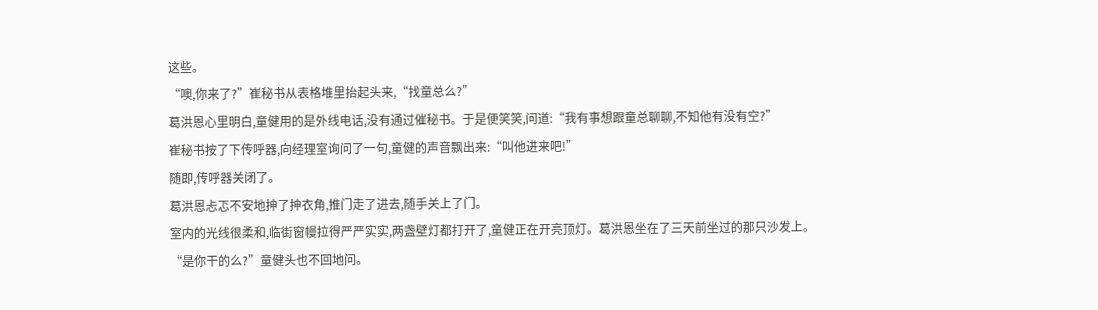这些。
“噢,你来了?”崔秘书从表格堆里抬起头来,“找童总么?”
葛洪恩心里明白,童健用的是外线电话,没有通过催秘书。于是便笑笑,问道:“我有事想跟童总聊聊,不知他有没有空?”
崔秘书按了下传呼器,向经理室询问了一句,童健的声音飘出来:“叫他进来吧!”
随即,传呼器关闭了。
葛洪恩忐忑不安地抻了抻衣角,推门走了进去,随手关上了门。
室内的光线很柔和,临街窗幔拉得严严实实,两盏壁灯都打开了,童健正在开亮顶灯。葛洪恩坐在了三天前坐过的那只沙发上。
“是你干的么?”童健头也不回地问。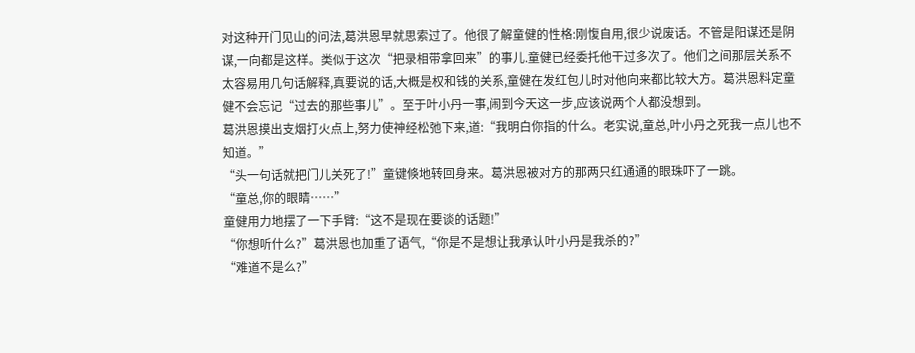对这种开门见山的问法,葛洪恩早就思索过了。他很了解童健的性格:刚愎自用,很少说废话。不管是阳谋还是阴谋,一向都是这样。类似于这次“把录相带拿回来”的事儿.童健已经委托他干过多次了。他们之间那层关系不太容易用几句话解释,真要说的话,大概是权和钱的关系,童健在发红包儿时对他向来都比较大方。葛洪恩料定童健不会忘记“过去的那些事儿”。至于叶小丹一事,闹到今天这一步,应该说两个人都没想到。
葛洪恩摸出支烟打火点上,努力使神经松弛下来,道:“我明白你指的什么。老实说,童总,叶小丹之死我一点儿也不知道。”
“头一句话就把门儿关死了!”童键倏地转回身来。葛洪恩被对方的那两只红通通的眼珠吓了一跳。
“童总,你的眼睛……”
童健用力地摆了一下手臂:“这不是现在要谈的话题!”
“你想听什么?”葛洪恩也加重了语气,“你是不是想让我承认叶小丹是我杀的?”
“难道不是么?”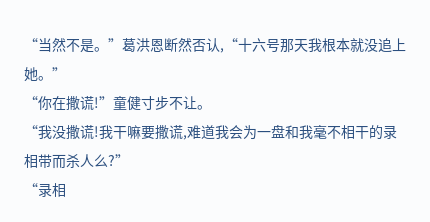“当然不是。”葛洪恩断然否认,“十六号那天我根本就没追上她。”
“你在撒谎!”童健寸步不让。
“我没撒谎!我干嘛要撒谎,难道我会为一盘和我毫不相干的录相带而杀人么?”
“录相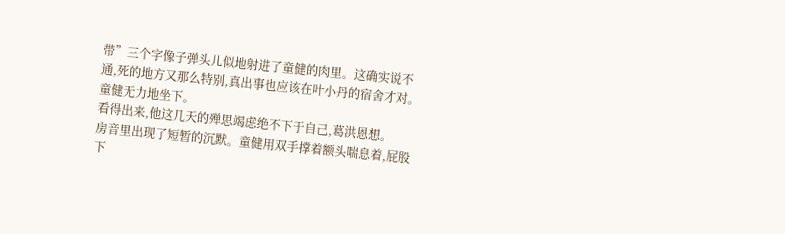带”三个字像子弹头儿似地射进了童健的肉里。这确实说不通,死的地方又那么特别,真出事也应该在叶小丹的宿舍才对。童健无力地坐下。
看得出来,他这几天的殚思竭虑绝不下于自己,葛洪恩想。
房音里出现了短暂的沉默。童健用双手撑着额头喘息着,屁股下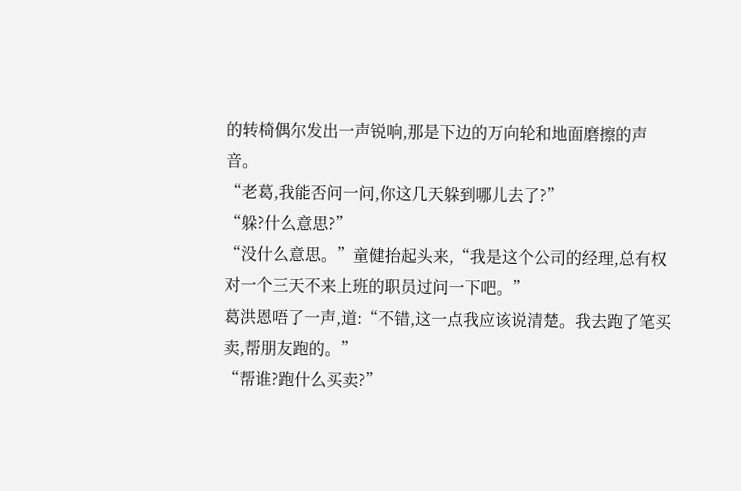的转椅偶尔发出一声锐响,那是下边的万向轮和地面磨擦的声音。
“老葛,我能否问一问,你这几天躲到哪儿去了?”
“躲?什么意思?”
“没什么意思。”童健抬起头来,“我是这个公司的经理,总有权对一个三天不来上班的职员过问一下吧。”
葛洪恩唔了一声,道:“不错,这一点我应该说清楚。我去跑了笔买卖,帮朋友跑的。”
“帮谁?跑什么买卖?”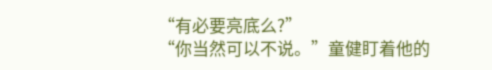“有必要亮底么?”
“你当然可以不说。”童健盯着他的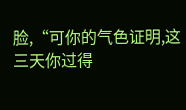脸,“可你的气色证明,这三天你过得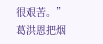很艰苦。”
葛洪恩把烟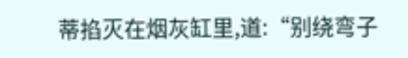蒂掐灭在烟灰缸里,道:“别绕弯子